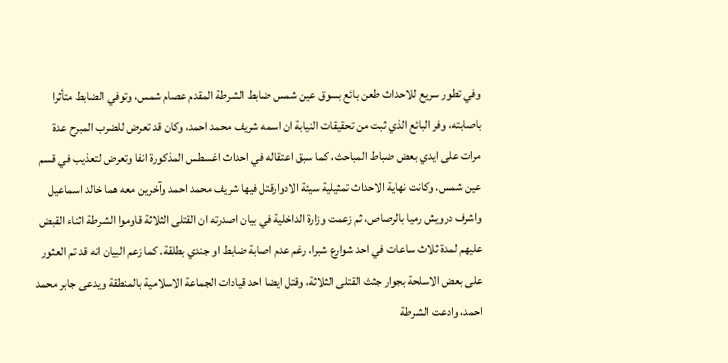وفي تطور سريع للاحداث طعن بائع بسوق عين شمس ضابط الشرطة المقدم عصام شمس، وتوفي الضابط متأثرا باصابته، وفر البائع الذي ثبت من تحقيقات النيابة ان اسمه شريف محمد احمد، وكان قد تعرض للضرب المبرح عدة مرات على ايدي بعض ضباط المباحث، كما سبق اعتقاله في احداث اغسطس المذكورة انفا وتعرض لتعذيب في قسم عين شمس. وكانت نهاية الاحداث تمثيلية سيئة الادوارقتل فيها شريف محمد احمد وآخرين معه هما خالد اسماعيل واشرف درويش رميا بالرصاص، ثم زعمت وزارة الداخلية في بيان اصدرته ان القتلى الثلاثة قاوموا الشرطة اثناء القبض عليهم لمدة ثلاث ساعات في احد شوارع شبرا، رغم عدم اصابة ضابط او جندي بطلقة. كما زعم البيان انه قد تم العثور على بعض الاسلحة بجوار جثث القتلى الثلاثة، وقتل ايضا احد قيادات الجماعة الاسلامية بالمنطقة ويدعى جابر محمد احمد، وادعت الشرطة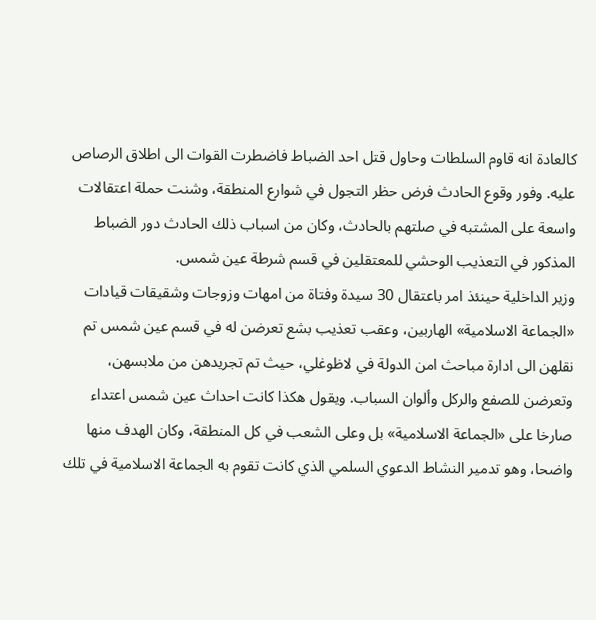كالعادة انه قاوم السلطات وحاول قتل احد الضباط فاضطرت القوات الى اطلاق الرصاص عليه. وفور وقوع الحادث فرض حظر التجول في شوارع المنطقة، وشنت حملة اعتقالات واسعة على المشتبه في صلتهم بالحادث، وكان من اسباب ذلك الحادث دور الضباط المذكور في التعذيب الوحشي للمعتقلين في قسم شرطة عين شمس.
وزير الداخلية حينئذ امر باعتقال 30 سيدة وفتاة من امهات وزوجات وشقيقات قيادات «الجماعة الاسلامية» الهاربين، وعقب تعذيب بشع تعرضن له في قسم عين شمس تم نقلهن الى ادارة مباحث امن الدولة في لاظوغلي، حيث تم تجريدهن من ملابسهن، وتعرضن للصفع والركل وألوان السباب. ويقول هكذا كانت احداث عين شمس اعتداء صارخا على «الجماعة الاسلامية» بل وعلى الشعب في كل المنطقة، وكان الهدف منها واضحا، وهو تدمير النشاط الدعوي السلمي الذي كانت تقوم به الجماعة الاسلامية في تلك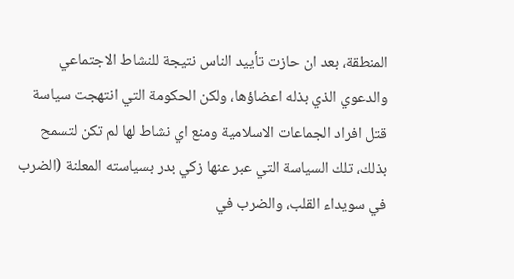المنطقة، بعد ان حازت تأييد الناس نتيجة للنشاط الاجتماعي والدعوي الذي بذله اعضاؤها، ولكن الحكومة التي انتهجت سياسة قتل افراد الجماعات الاسلامية ومنع اي نشاط لها لم تكن لتسمح بذلك، تلك السياسة التي عبر عنها زكي بدر بسياسته المعلنة (الضرب في سويداء القلب، والضرب في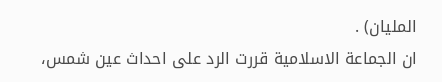المليان) .
ان الجماعة الاسلامية قررت الرد على احداث عين شمس،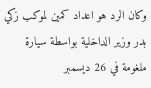وكان الرد هو اعداد كمين لموكب زكي بدر وزير الداخلية بواسطة سيارة ملغومة في 26 ديسمبر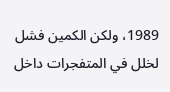1989، ولكن الكمين فشل لخلل في المتفجرات داخل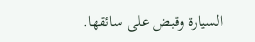السيارة وقبض على سائقها.